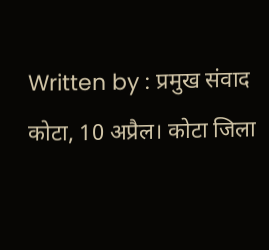Written by : प्रमुख संवाद
कोटा, 10 अप्रैल। कोटा जिला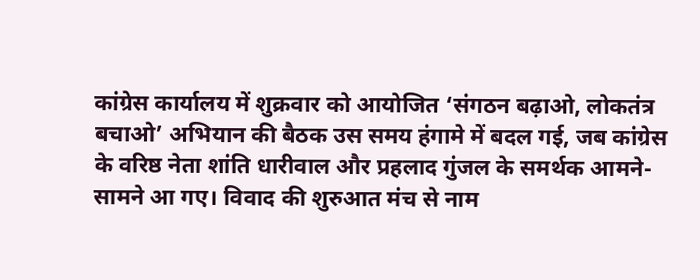कांग्रेस कार्यालय में शुक्रवार को आयोजित ‘संगठन बढ़ाओ, लोकतंत्र बचाओ’ अभियान की बैठक उस समय हंगामे में बदल गई, जब कांग्रेस के वरिष्ठ नेता शांति धारीवाल और प्रहलाद गुंजल के समर्थक आमने-सामने आ गए। विवाद की शुरुआत मंच से नाम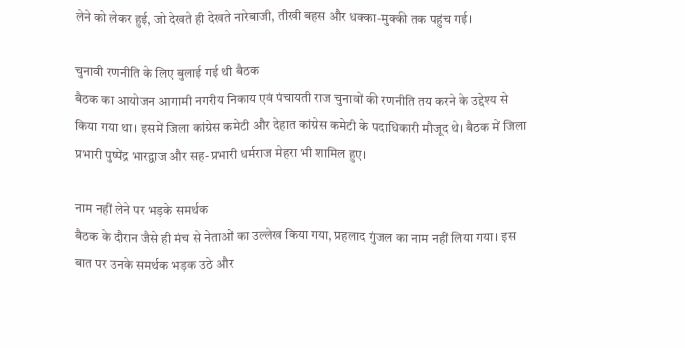लेने को लेकर हुई, जो देखते ही देखते नारेबाजी, तीखी बहस और धक्का-मुक्की तक पहुंच गई।

चुनावी रणनीति के लिए बुलाई गई थी बैठक
बैठक का आयोजन आगामी नगरीय निकाय एवं पंचायती राज चुनावों की रणनीति तय करने के उद्देश्य से किया गया था। इसमें जिला कांग्रेस कमेटी और देहात कांग्रेस कमेटी के पदाधिकारी मौजूद थे। बैठक में जिला प्रभारी पुष्पेंद्र भारद्वाज और सह-प्रभारी धर्मराज मेहरा भी शामिल हुए।

नाम नहीं लेने पर भड़के समर्थक
बैठक के दौरान जैसे ही मंच से नेताओं का उल्लेख किया गया, प्रहलाद गुंजल का नाम नहीं लिया गया। इस बात पर उनके समर्थक भड़क उठे और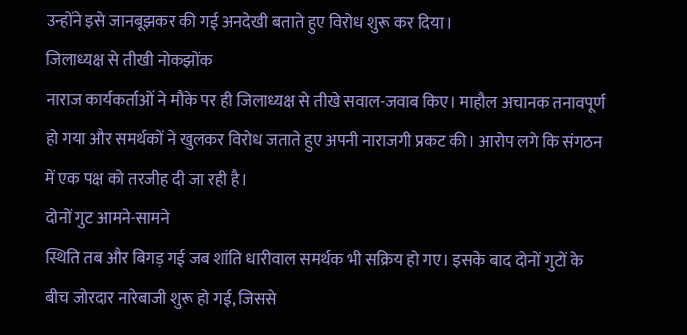उन्होंने इसे जानबूझकर की गई अनदेखी बताते हुए विरोध शुरू कर दिया।
जिलाध्यक्ष से तीखी नोकझोंक
नाराज कार्यकर्ताओं ने मौके पर ही जिलाध्यक्ष से तीखे सवाल-जवाब किए। माहौल अचानक तनावपूर्ण हो गया और समर्थकों ने खुलकर विरोध जताते हुए अपनी नाराजगी प्रकट की। आरोप लगे कि संगठन में एक पक्ष को तरजीह दी जा रही है।
दोनों गुट आमने-सामने
स्थिति तब और बिगड़ गई जब शांति धारीवाल समर्थक भी सक्रिय हो गए। इसके बाद दोनों गुटों के बीच जोरदार नारेबाजी शुरू हो गई, जिससे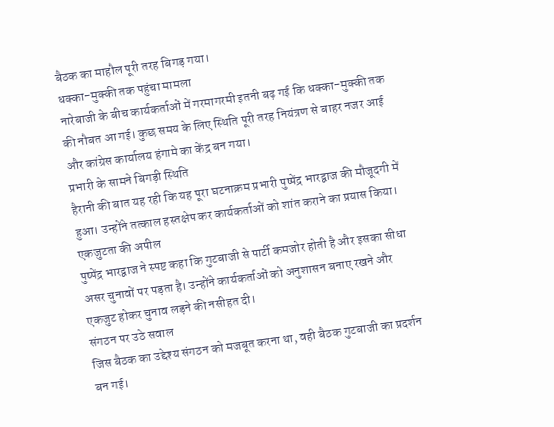बैठक का माहौल पूरी तरह बिगड़ गया।
धक्का-मुक्की तक पहुंचा मामला
नारेबाजी के बीच कार्यकर्ताओं में गरमागरमी इतनी बढ़ गई कि धक्का-मुक्की तक की नौबत आ गई। कुछ समय के लिए स्थिति पूरी तरह नियंत्रण से बाहर नजर आई और कांग्रेस कार्यालय हंगामे का केंद्र बन गया।
प्रभारी के सामने बिगड़ी स्थिति
हैरानी की बात यह रही कि यह पूरा घटनाक्रम प्रभारी पुष्पेंद्र भारद्वाज की मौजूदगी में हुआ। उन्होंने तत्काल हस्तक्षेप कर कार्यकर्ताओं को शांत कराने का प्रयास किया।
एकजुटता की अपील
पुष्पेंद्र भारद्वाज ने स्पष्ट कहा कि गुटबाजी से पार्टी कमजोर होती है और इसका सीधा असर चुनावों पर पड़ता है। उन्होंने कार्यकर्ताओं को अनुशासन बनाए रखने और एकजुट होकर चुनाव लड़ने की नसीहत दी।
संगठन पर उठे सवाल
जिस बैठक का उद्देश्य संगठन को मजबूत करना था, वही बैठक गुटबाजी का प्रदर्शन बन गई।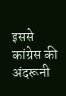इससे कांग्रेस की अंदरूनी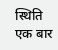स्थिति एक बार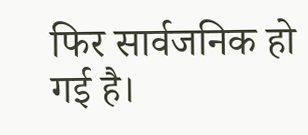फिर सार्वजनिक हो गई है।